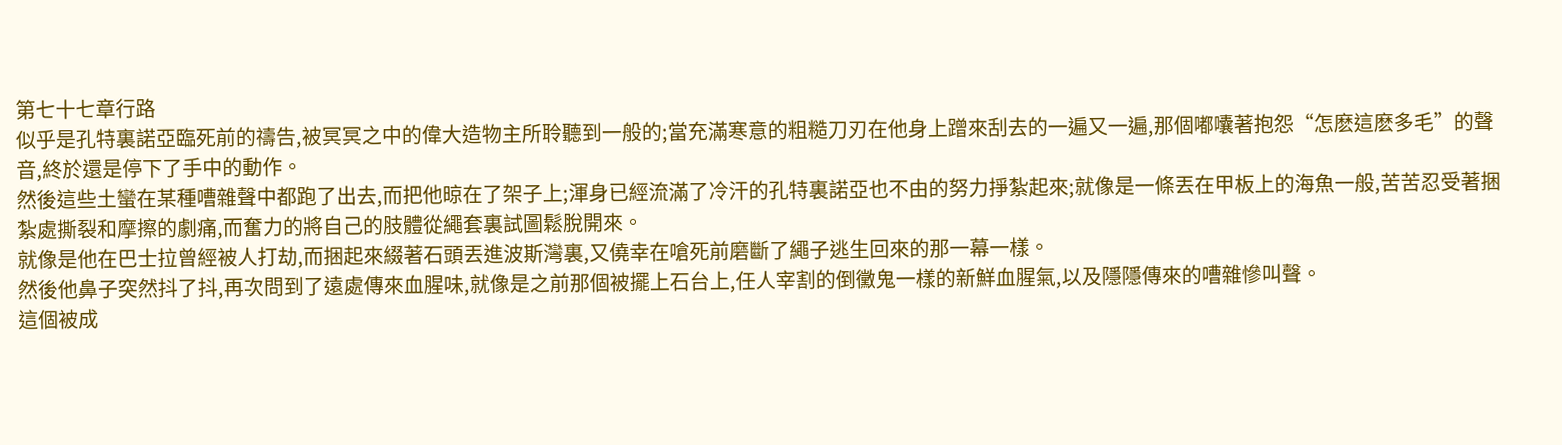第七十七章行路
似乎是孔特裏諾亞臨死前的禱告,被冥冥之中的偉大造物主所聆聽到一般的;當充滿寒意的粗糙刀刃在他身上蹭來刮去的一遍又一遍,那個嘟囔著抱怨“怎麽這麽多毛”的聲音,終於還是停下了手中的動作。
然後這些土蠻在某種嘈雜聲中都跑了出去,而把他晾在了架子上;渾身已經流滿了冷汗的孔特裏諾亞也不由的努力掙紮起來;就像是一條丟在甲板上的海魚一般,苦苦忍受著捆紮處撕裂和摩擦的劇痛,而奮力的將自己的肢體從繩套裏試圖鬆脫開來。
就像是他在巴士拉曾經被人打劫,而捆起來綴著石頭丟進波斯灣裏,又僥幸在嗆死前磨斷了繩子逃生回來的那一幕一樣。
然後他鼻子突然抖了抖,再次問到了遠處傳來血腥味,就像是之前那個被擺上石台上,任人宰割的倒黴鬼一樣的新鮮血腥氣,以及隱隱傳來的嘈雜慘叫聲。
這個被成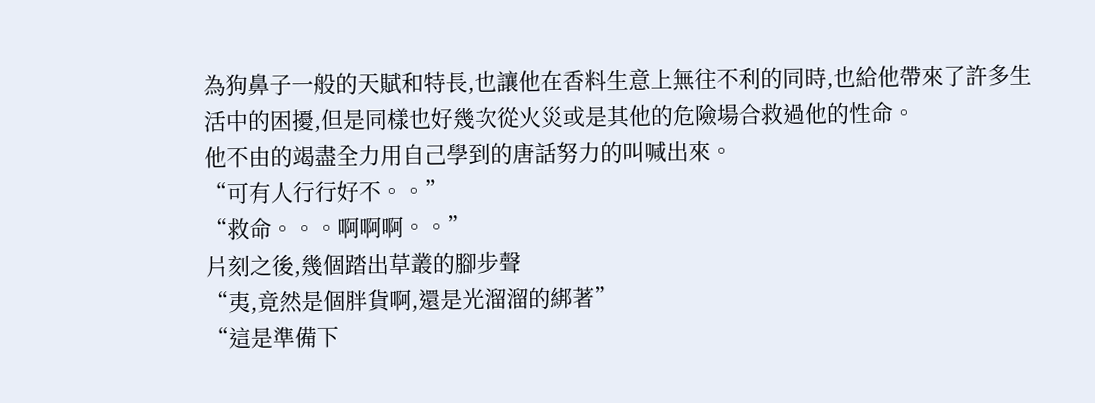為狗鼻子一般的天賦和特長,也讓他在香料生意上無往不利的同時,也給他帶來了許多生活中的困擾,但是同樣也好幾次從火災或是其他的危險場合救過他的性命。
他不由的竭盡全力用自己學到的唐話努力的叫喊出來。
“可有人行行好不。。”
“救命。。。啊啊啊。。”
片刻之後,幾個踏出草叢的腳步聲
“夷,竟然是個胖貨啊,還是光溜溜的綁著”
“這是準備下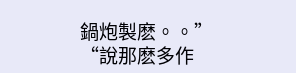鍋炮製麽。。”
“說那麽多作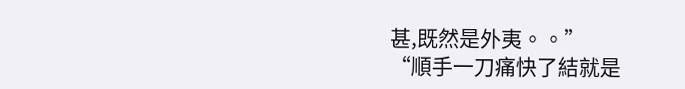甚,既然是外夷。。”
“順手一刀痛快了結就是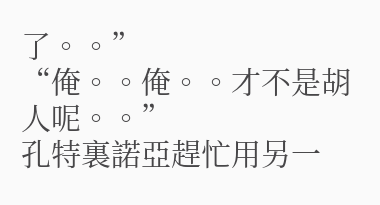了。。”
“俺。。俺。。才不是胡人呢。。”
孔特裏諾亞趕忙用另一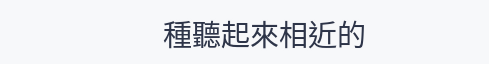種聽起來相近的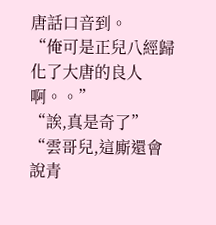唐話口音到。
“俺可是正兒八經歸化了大唐的良人啊。。”
“誒,真是奇了”
“雲哥兒,這廝還會說青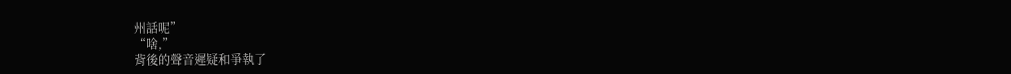州話呢”
“啥,”
背後的聲音遲疑和爭執了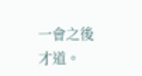一會之後才道。